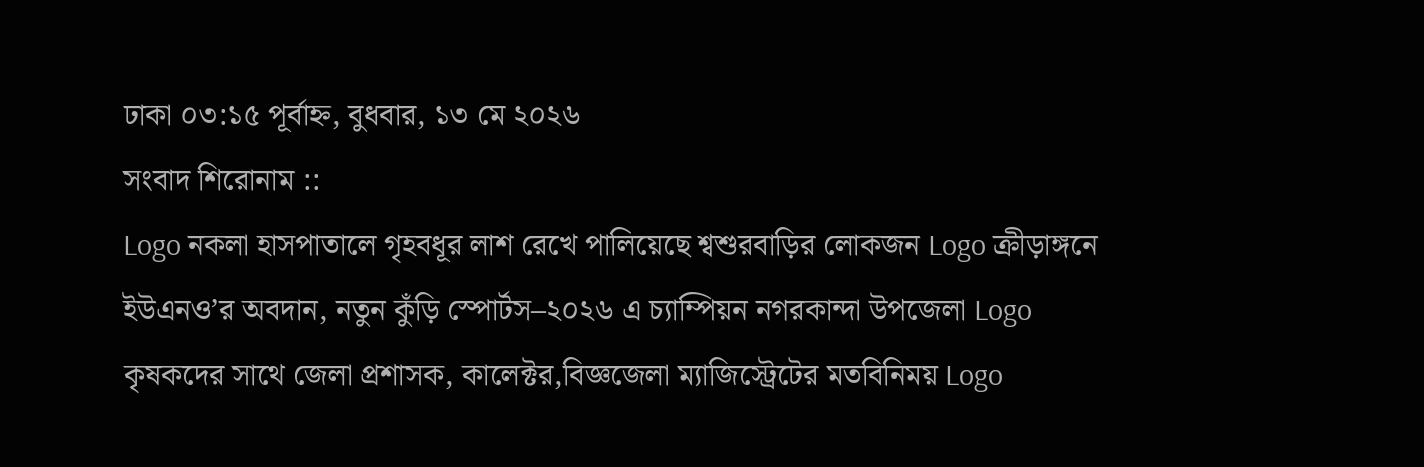ঢাকা ০৩:১৫ পূর্বাহ্ন, বুধবার, ১৩ মে ২০২৬
সংবাদ শিরোনাম ::
Logo নকলা হাসপাতালে গৃহবধূর লাশ রেখে পালিয়েছে শ্বশুরবাড়ির লোকজন Logo ক্রীড়াঙ্গনে ইউএনও’র অবদান, নতুন কুঁড়ি স্পোর্টস–২০২৬ এ চ্যাম্পিয়ন নগরকান্দা উপজেলা Logo কৃষকদের সাথে জেলা প্রশাসক, কালেক্টর,বিজ্ঞজেলা ম্যাজিস্ট্রেটের মতবিনিময় Logo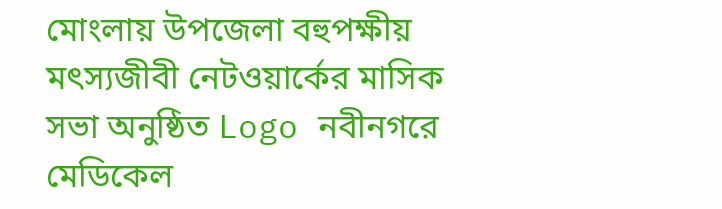মোংলায় উপজেলা বহুপক্ষীয় মৎস্যজীবী নেটওয়ার্কের মাসিক সভা অনুষ্ঠিত Logo নবীনগরে মেডিকেল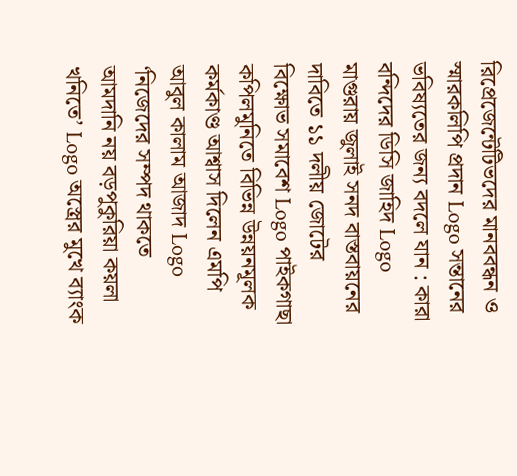রিপ্রেজেন্টেটিভদের মানববন্ধন ও স্মারকলিপি প্রদান Logo সন্তানের ভবিষ্যতের জন্য বদলে যান : কারা বন্দিদের ডিসি জাহিদ Logo মাগুরায় জুলাই সনদ বাস্তবায়নের দাবিতে ১১ দলীয় জোটের বিক্ষোভ সমাবেশ Logo পাইকগাছা কপিলমুনিতে বিভিন্ন উন্নয়নমূলক কর্মকাণ্ড আশ্বাস দিলেন এমপি আবুল কালাম আজাদ Logo ‘নিজেদের সম্পদ থাকতে আমদানি নয় বড়পুকুরিয়া কয়লা খনিতে’ Logo অস্ত্রের মুখে ব্যাংক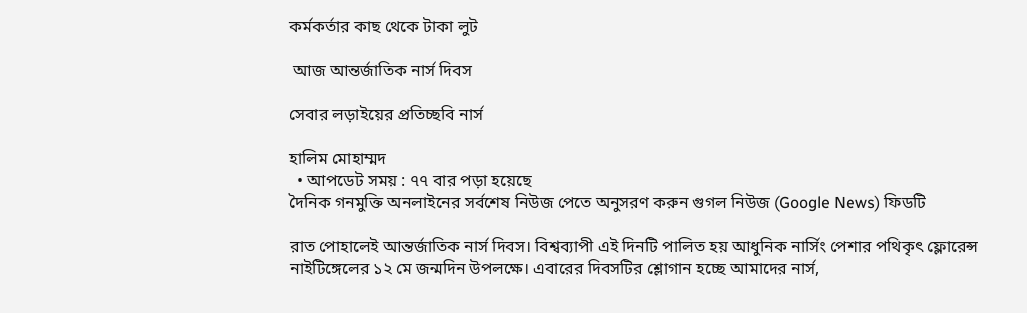কর্মকর্তার কাছ থেকে টাকা লুট

 আজ আন্তর্জাতিক নার্স দিবস

সেবার লড়াইয়ের প্রতিচ্ছবি নার্স

হালিম মোহাম্মদ
  • আপডেট সময় : ৭৭ বার পড়া হয়েছে
দৈনিক গনমুক্তি অনলাইনের সর্বশেষ নিউজ পেতে অনুসরণ করুন গুগল নিউজ (Google News) ফিডটি

রাত পোহালেই আন্তর্জাতিক নার্স দিবস। বিশ্বব্যাপী এই দিনটি পালিত হয় আধুনিক নার্সিং পেশার পথিকৃৎ ফ্লোরেন্স নাইটিঙ্গেলের ১২ মে জন্মদিন উপলক্ষে। এবারের দিবসটির শ্লোগান হচ্ছে আমাদের নার্স,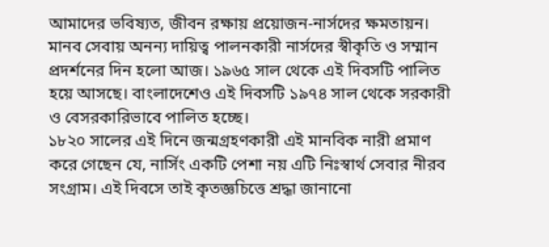আমাদের ভবিষ্যত, জীবন রক্ষায় প্রয়োজন-নার্সদের ক্ষমতায়ন। মানব সেবায় অনন্য দায়িত্ব পালনকারী নার্সদের স্বীকৃতি ও সম্মান প্রদর্শনের দিন হলো আজ। ১৯৬৫ সাল থেকে এই দিবসটি পালিত হয়ে আসছে। বাংলাদেশেও এই দিবসটি ১৯৭৪ সাল থেকে সরকারী ও বেসরকারিভাবে পালিত হচ্ছে।
১৮২০ সালের এই দিনে জন্মগ্রহণকারী এই মানবিক নারী প্রমাণ করে গেছেন যে, নার্সিং একটি পেশা নয় এটি নিঃস্বার্থ সেবার নীরব সংগ্রাম। এই দিবসে তাই কৃতজ্ঞচিত্তে শ্রদ্ধা জানানো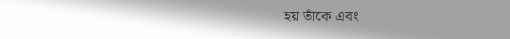হয় তাঁকে এবং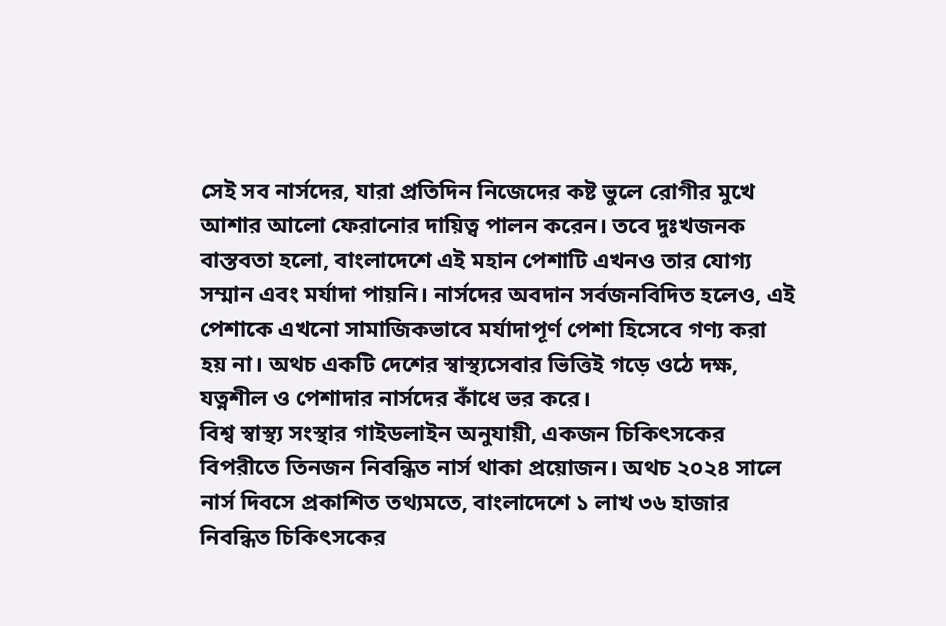সেই সব নার্সদের, যারা প্রতিদিন নিজেদের কষ্ট ভুলে রোগীর মুখে আশার আলো ফেরানোর দায়িত্ব পালন করেন। তবে দুঃখজনক বাস্তবতা হলো, বাংলাদেশে এই মহান পেশাটি এখনও তার যোগ্য সম্মান এবং মর্যাদা পায়নি। নার্সদের অবদান সর্বজনবিদিত হলেও, এই পেশাকে এখনো সামাজিকভাবে মর্যাদাপূর্ণ পেশা হিসেবে গণ্য করা হয় না। অথচ একটি দেশের স্বাস্থ্যসেবার ভিত্তিই গড়ে ওঠে দক্ষ, যত্নশীল ও পেশাদার নার্সদের কাঁধে ভর করে।
বিশ্ব স্বাস্থ্য সংস্থার গাইডলাইন অনুযায়ী, একজন চিকিৎসকের বিপরীতে তিনজন নিবন্ধিত নার্স থাকা প্রয়োজন। অথচ ২০২৪ সালে নার্স দিবসে প্রকাশিত তথ্যমতে, বাংলাদেশে ১ লাখ ৩৬ হাজার নিবন্ধিত চিকিৎসকের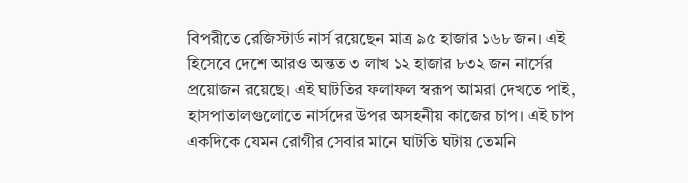বিপরীতে রেজিস্টার্ড নার্স রয়েছেন মাত্র ৯৫ হাজার ১৬৮ জন। এই হিসেবে দেশে আরও অন্তত ৩ লাখ ১২ হাজার ৮৩২ জন নার্সের প্রয়োজন রয়েছে। এই ঘাটতির ফলাফল স্বরূপ আমরা দেখতে পাই, হাসপাতালগুলোতে নার্সদের উপর অসহনীয় কাজের চাপ। এই চাপ একদিকে যেমন রোগীর সেবার মানে ঘাটতি ঘটায় তেমনি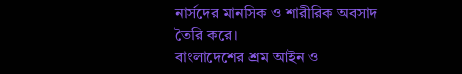নার্সদের মানসিক ও শারীরিক অবসাদ তৈরি করে।
বাংলাদেশের শ্রম আইন ও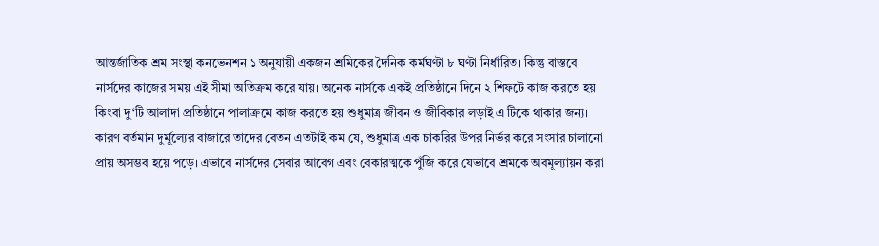আন্তর্জাতিক শ্রম সংস্থা কনভেনশন ১ অনুযায়ী একজন শ্রমিকের দৈনিক কর্মঘণ্টা ৮ ঘণ্টা নির্ধারিত। কিন্তু বাস্তবে নার্সদের কাজের সময় এই সীমা অতিক্রম করে যায়। অনেক নার্সকে একই প্রতিষ্ঠানে দিনে ২ শিফটে কাজ করতে হয় কিংবা দু‘টি আলাদা প্রতিষ্ঠানে পালাক্রমে কাজ করতে হয় শুধুমাত্র জীবন ও জীবিকার লড়াই এ টিকে থাকার জন্য। কারণ বর্তমান দুর্মূল্যের বাজারে তাদের বেতন এতটাই কম যে, শুধুমাত্র এক চাকরির উপর নির্ভর করে সংসার চালানো প্রায় অসম্ভব হয়ে পড়ে। এভাবে নার্সদের সেবার আবেগ এবং বেকারত্মকে পুঁজি করে যেভাবে শ্রমকে অবমূল্যায়ন করা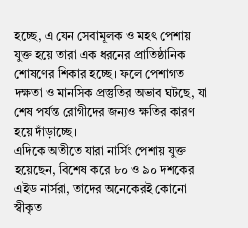হচ্ছে, এ যেন সেবামূলক ও মহৎ পেশায় যুক্ত হয়ে তারা এক ধরনের প্রাতিষ্ঠানিক শোষণের শিকার হচ্ছে। ফলে পেশাগত দক্ষতা ও মানসিক প্রস্তুতির অভাব ঘটছে, যা শেষ পর্যন্ত রোগীদের জন্যও ক্ষতির কারণ হয়ে দাঁড়াচ্ছে।
এদিকে অতীতে যারা নার্সিং পেশায় যুক্ত হয়েছেন, বিশেষ করে ৮০ ও ৯০ দশকের এইড নার্সরা, তাদের অনেকেরই কোনো স্বীকৃত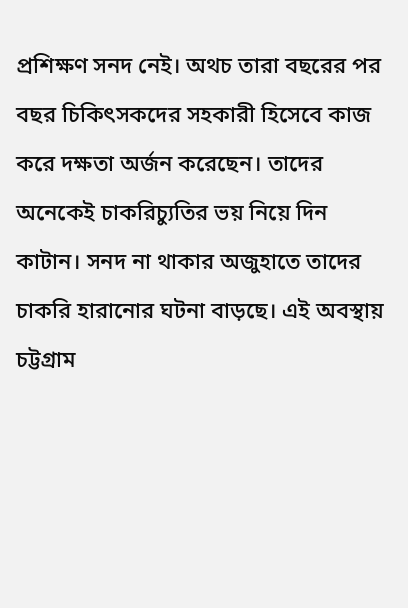প্রশিক্ষণ সনদ নেই। অথচ তারা বছরের পর বছর চিকিৎসকদের সহকারী হিসেবে কাজ করে দক্ষতা অর্জন করেছেন। তাদের অনেকেই চাকরিচ্যুতির ভয় নিয়ে দিন কাটান। সনদ না থাকার অজুহাতে তাদের চাকরি হারানোর ঘটনা বাড়ছে। এই অবস্থায় চট্টগ্রাম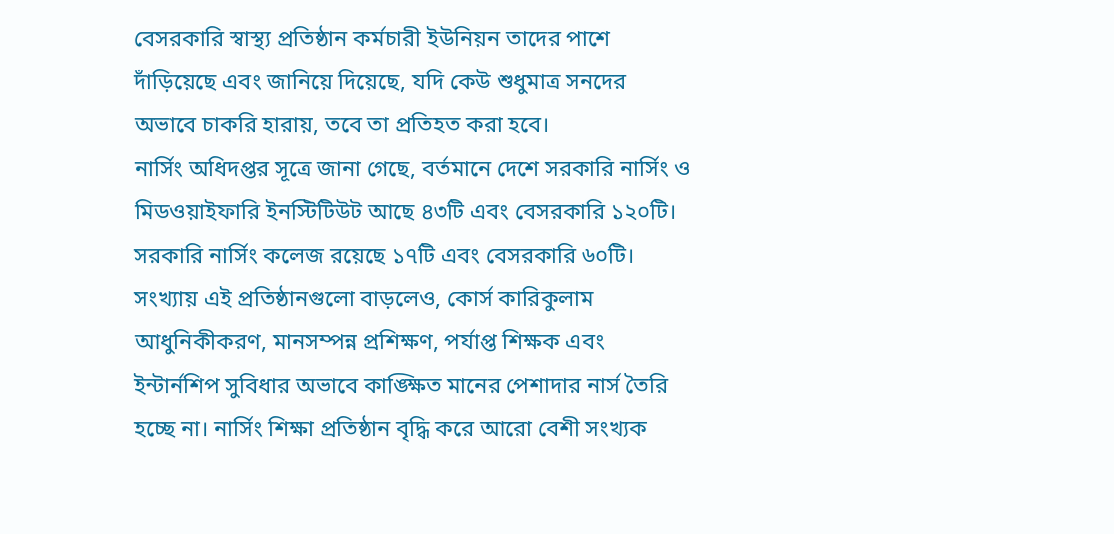বেসরকারি স্বাস্থ্য প্রতিষ্ঠান কর্মচারী ইউনিয়ন তাদের পাশে দাঁড়িয়েছে এবং জানিয়ে দিয়েছে, যদি কেউ শুধুমাত্র সনদের অভাবে চাকরি হারায়, তবে তা প্রতিহত করা হবে।
নার্সিং অধিদপ্তর সূত্রে জানা গেছে, বর্তমানে দেশে সরকারি নার্সিং ও মিডওয়াইফারি ইনস্টিটিউট আছে ৪৩টি এবং বেসরকারি ১২০টি। সরকারি নার্সিং কলেজ রয়েছে ১৭টি এবং বেসরকারি ৬০টি। সংখ্যায় এই প্রতিষ্ঠানগুলো বাড়লেও, কোর্স কারিকুলাম আধুনিকীকরণ, মানসম্পন্ন প্রশিক্ষণ, পর্যাপ্ত শিক্ষক এবং ইন্টার্নশিপ সুবিধার অভাবে কাঙ্ক্ষিত মানের পেশাদার নার্স তৈরি হচ্ছে না। নার্সিং শিক্ষা প্রতিষ্ঠান বৃদ্ধি করে আরো বেশী সংখ্যক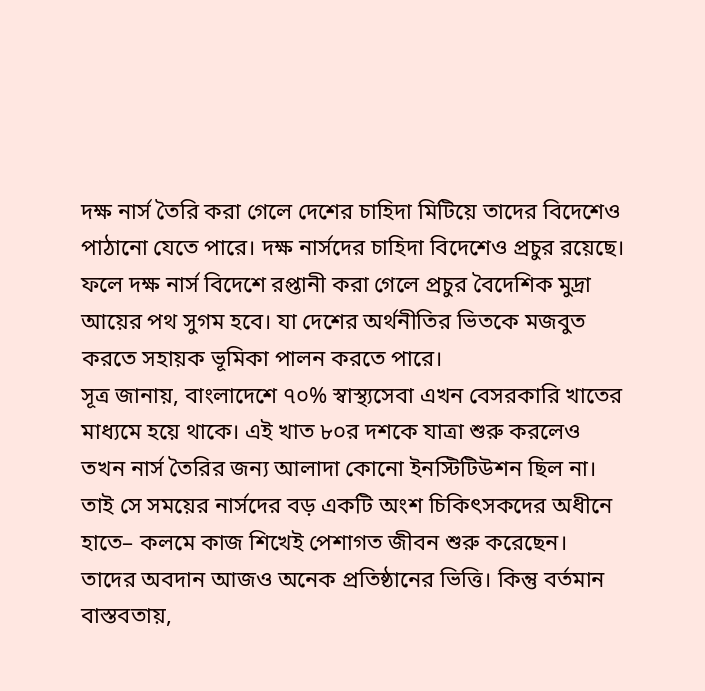দক্ষ নার্স তৈরি করা গেলে দেশের চাহিদা মিটিয়ে তাদের বিদেশেও পাঠানো যেতে পারে। দক্ষ নার্সদের চাহিদা বিদেশেও প্রচুর রয়েছে। ফলে দক্ষ নার্স বিদেশে রপ্তানী করা গেলে প্রচুর বৈদেশিক মুদ্রা আয়ের পথ সুগম হবে। যা দেশের অর্থনীতির ভিতকে মজবুত করতে সহায়ক ভূমিকা পালন করতে পারে।
সূত্র জানায়, বাংলাদেশে ৭০% স্বাস্থ্যসেবা এখন বেসরকারি খাতের মাধ্যমে হয়ে থাকে। এই খাত ৮০র দশকে যাত্রা শুরু করলেও তখন নার্স তৈরির জন্য আলাদা কোনো ইনস্টিটিউশন ছিল না। তাই সে সময়ের নার্সদের বড় একটি অংশ চিকিৎসকদের অধীনে হাতে– কলমে কাজ শিখেই পেশাগত জীবন শুরু করেছেন। তাদের অবদান আজও অনেক প্রতিষ্ঠানের ভিত্তি। কিন্তু বর্তমান বাস্তবতায়,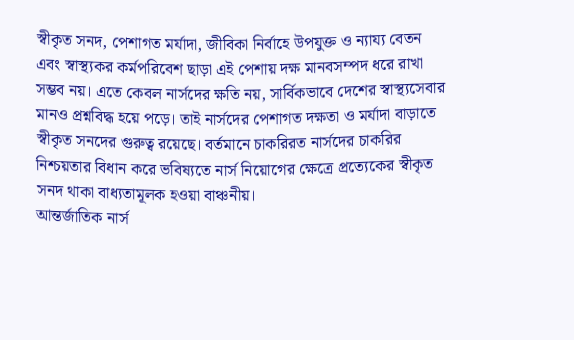স্বীকৃত সনদ, পেশাগত মর্যাদা, জীবিকা নির্বাহে উপযুক্ত ও ন্যায্য বেতন এবং স্বাস্থ্যকর কর্মপরিবেশ ছাড়া এই পেশায় দক্ষ মানবসম্পদ ধরে রাখা সম্ভব নয়। এতে কেবল নার্সদের ক্ষতি নয়, সার্বিকভাবে দেশের স্বাস্থ্যসেবার মানও প্রশ্নবিদ্ধ হয়ে পড়ে। তাই নার্সদের পেশাগত দক্ষতা ও মর্যাদা বাড়াতে স্বীকৃত সনদের গুরুত্ব রয়েছে। বর্তমানে চাকরিরত নার্সদের চাকরির নিশ্চয়তার বিধান করে ভবিষ্যতে নার্স নিয়োগের ক্ষেত্রে প্রত্যেকের স্বীকৃত সনদ থাকা বাধ্যতামূলক হওয়া বাঞ্চনীয়।
আন্তর্জাতিক নার্স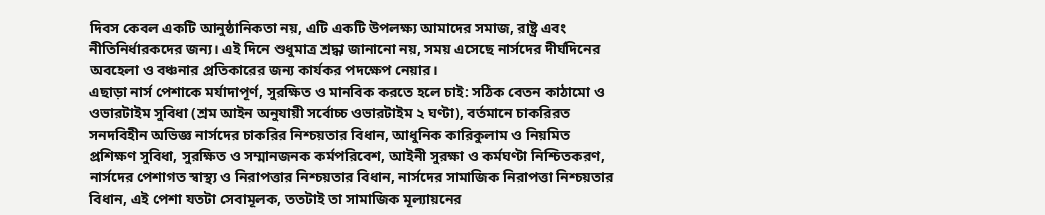দিবস কেবল একটি আনুষ্ঠানিকতা নয়, এটি একটি উপলক্ষ্য আমাদের সমাজ, রাষ্ট্র এবং নীতিনির্ধারকদের জন্য। এই দিনে শুধুমাত্র শ্রদ্ধা জানানো নয়, সময় এসেছে নার্সদের দীর্ঘদিনের অবহেলা ও বঞ্চনার প্রতিকারের জন্য কার্যকর পদক্ষেপ নেয়ার।
এছাড়া নার্স পেশাকে মর্যাদাপূর্ণ, সুরক্ষিত ও মানবিক করতে হলে চাই: সঠিক বেতন কাঠামো ও ওভারটাইম সুবিধা (শ্রম আইন অনুযায়ী সর্বোচ্চ ওভারটাইম ২ ঘণ্টা), বর্তমানে চাকরিরত সনদবিহীন অভিজ্ঞ নার্সদের চাকরির নিশ্চয়তার বিধান, আধুনিক কারিকুলাম ও নিয়মিত প্রশিক্ষণ সুবিধা, সুরক্ষিত ও সম্মানজনক কর্মপরিবেশ, আইনী সুরক্ষা ও কর্মঘণ্টা নিশ্চিতকরণ, নার্সদের পেশাগত স্বাস্থ্য ও নিরাপত্তার নিশ্চয়তার বিধান, নার্সদের সামাজিক নিরাপত্তা নিশ্চয়তার বিধান, এই পেশা যতটা সেবামূলক, ততটাই তা সামাজিক মূল্যায়নের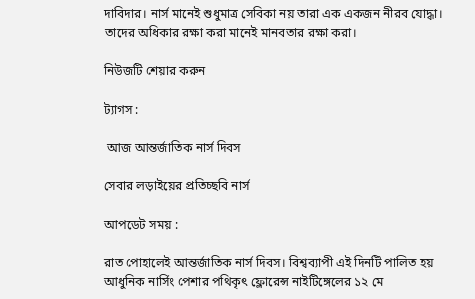দাবিদার। নার্স মানেই শুধুমাত্র সেবিকা নয় তারা এক একজন নীরব যোদ্ধা। তাদের অধিকার রক্ষা করা মানেই মানবতার রক্ষা করা।

নিউজটি শেয়ার করুন

ট্যাগস :

 আজ আন্তর্জাতিক নার্স দিবস

সেবার লড়াইয়ের প্রতিচ্ছবি নার্স

আপডেট সময় :

রাত পোহালেই আন্তর্জাতিক নার্স দিবস। বিশ্বব্যাপী এই দিনটি পালিত হয় আধুনিক নার্সিং পেশার পথিকৃৎ ফ্লোরেন্স নাইটিঙ্গেলের ১২ মে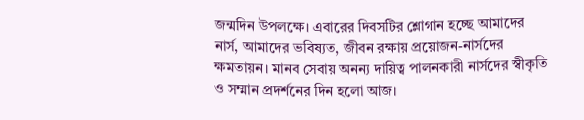জন্মদিন উপলক্ষে। এবারের দিবসটির শ্লোগান হচ্ছে আমাদের নার্স, আমাদের ভবিষ্যত, জীবন রক্ষায় প্রয়োজন-নার্সদের ক্ষমতায়ন। মানব সেবায় অনন্য দায়িত্ব পালনকারী নার্সদের স্বীকৃতি ও সম্মান প্রদর্শনের দিন হলো আজ।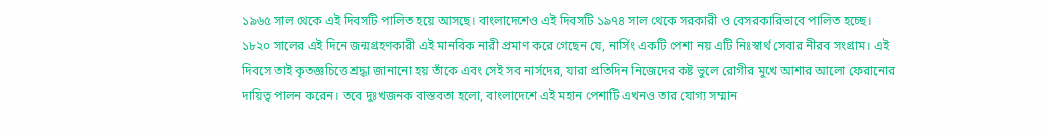১৯৬৫ সাল থেকে এই দিবসটি পালিত হয়ে আসছে। বাংলাদেশেও এই দিবসটি ১৯৭৪ সাল থেকে সরকারী ও বেসরকারিভাবে পালিত হচ্ছে।
১৮২০ সালের এই দিনে জন্মগ্রহণকারী এই মানবিক নারী প্রমাণ করে গেছেন যে, নার্সিং একটি পেশা নয় এটি নিঃস্বার্থ সেবার নীরব সংগ্রাম। এই দিবসে তাই কৃতজ্ঞচিত্তে শ্রদ্ধা জানানো হয় তাঁকে এবং সেই সব নার্সদের, যারা প্রতিদিন নিজেদের কষ্ট ভুলে রোগীর মুখে আশার আলো ফেরানোর দায়িত্ব পালন করেন। তবে দুঃখজনক বাস্তবতা হলো, বাংলাদেশে এই মহান পেশাটি এখনও তার যোগ্য সম্মান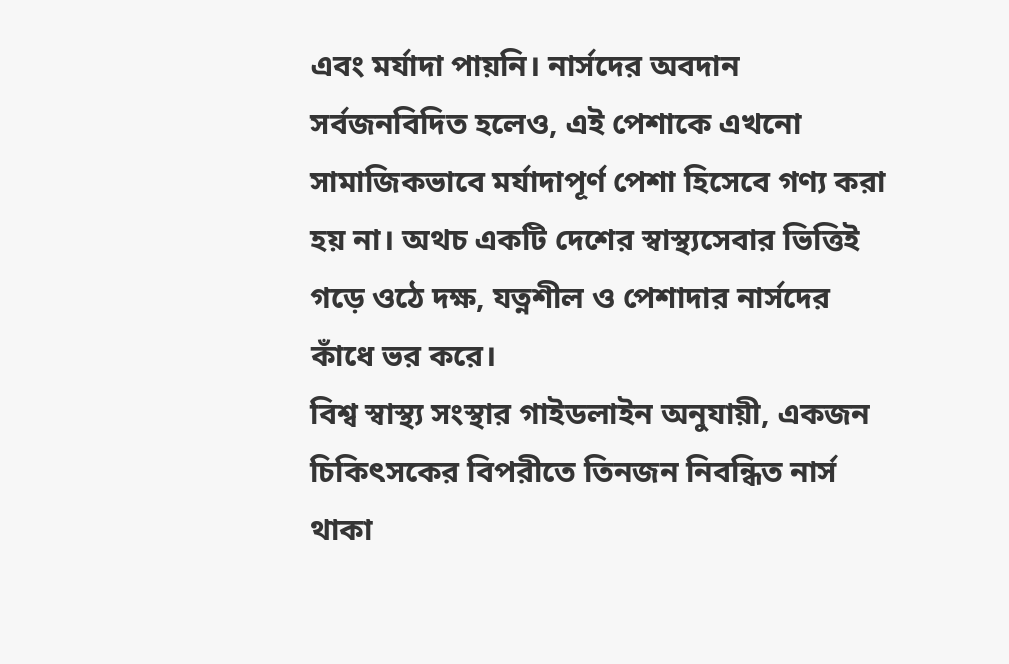এবং মর্যাদা পায়নি। নার্সদের অবদান সর্বজনবিদিত হলেও, এই পেশাকে এখনো সামাজিকভাবে মর্যাদাপূর্ণ পেশা হিসেবে গণ্য করা হয় না। অথচ একটি দেশের স্বাস্থ্যসেবার ভিত্তিই গড়ে ওঠে দক্ষ, যত্নশীল ও পেশাদার নার্সদের কাঁধে ভর করে।
বিশ্ব স্বাস্থ্য সংস্থার গাইডলাইন অনুযায়ী, একজন চিকিৎসকের বিপরীতে তিনজন নিবন্ধিত নার্স থাকা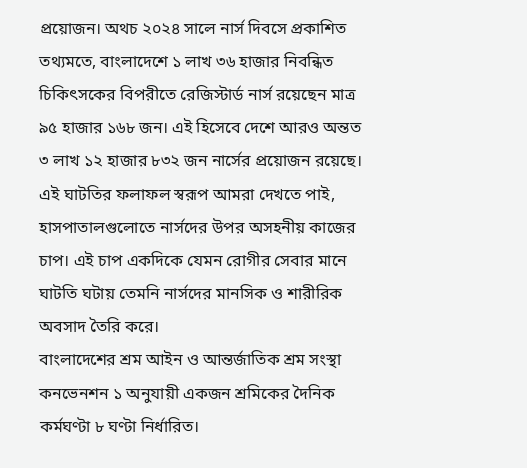প্রয়োজন। অথচ ২০২৪ সালে নার্স দিবসে প্রকাশিত তথ্যমতে, বাংলাদেশে ১ লাখ ৩৬ হাজার নিবন্ধিত চিকিৎসকের বিপরীতে রেজিস্টার্ড নার্স রয়েছেন মাত্র ৯৫ হাজার ১৬৮ জন। এই হিসেবে দেশে আরও অন্তত ৩ লাখ ১২ হাজার ৮৩২ জন নার্সের প্রয়োজন রয়েছে। এই ঘাটতির ফলাফল স্বরূপ আমরা দেখতে পাই, হাসপাতালগুলোতে নার্সদের উপর অসহনীয় কাজের চাপ। এই চাপ একদিকে যেমন রোগীর সেবার মানে ঘাটতি ঘটায় তেমনি নার্সদের মানসিক ও শারীরিক অবসাদ তৈরি করে।
বাংলাদেশের শ্রম আইন ও আন্তর্জাতিক শ্রম সংস্থা কনভেনশন ১ অনুযায়ী একজন শ্রমিকের দৈনিক কর্মঘণ্টা ৮ ঘণ্টা নির্ধারিত।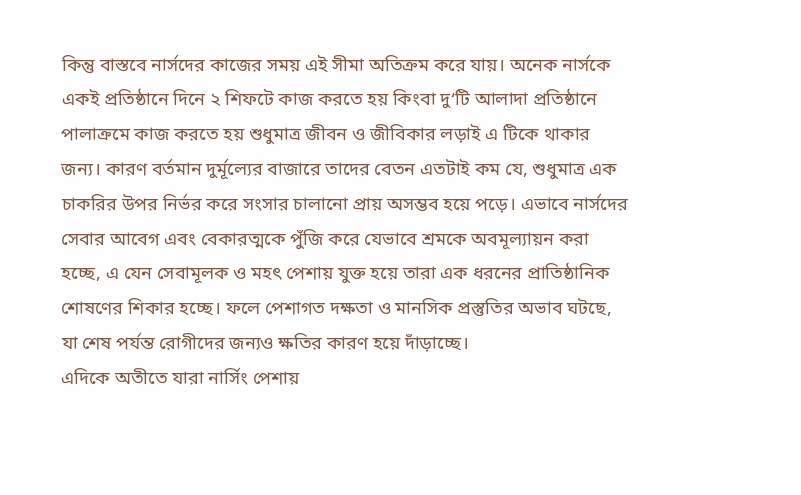কিন্তু বাস্তবে নার্সদের কাজের সময় এই সীমা অতিক্রম করে যায়। অনেক নার্সকে একই প্রতিষ্ঠানে দিনে ২ শিফটে কাজ করতে হয় কিংবা দু‘টি আলাদা প্রতিষ্ঠানে পালাক্রমে কাজ করতে হয় শুধুমাত্র জীবন ও জীবিকার লড়াই এ টিকে থাকার জন্য। কারণ বর্তমান দুর্মূল্যের বাজারে তাদের বেতন এতটাই কম যে, শুধুমাত্র এক চাকরির উপর নির্ভর করে সংসার চালানো প্রায় অসম্ভব হয়ে পড়ে। এভাবে নার্সদের সেবার আবেগ এবং বেকারত্মকে পুঁজি করে যেভাবে শ্রমকে অবমূল্যায়ন করা হচ্ছে, এ যেন সেবামূলক ও মহৎ পেশায় যুক্ত হয়ে তারা এক ধরনের প্রাতিষ্ঠানিক শোষণের শিকার হচ্ছে। ফলে পেশাগত দক্ষতা ও মানসিক প্রস্তুতির অভাব ঘটছে, যা শেষ পর্যন্ত রোগীদের জন্যও ক্ষতির কারণ হয়ে দাঁড়াচ্ছে।
এদিকে অতীতে যারা নার্সিং পেশায়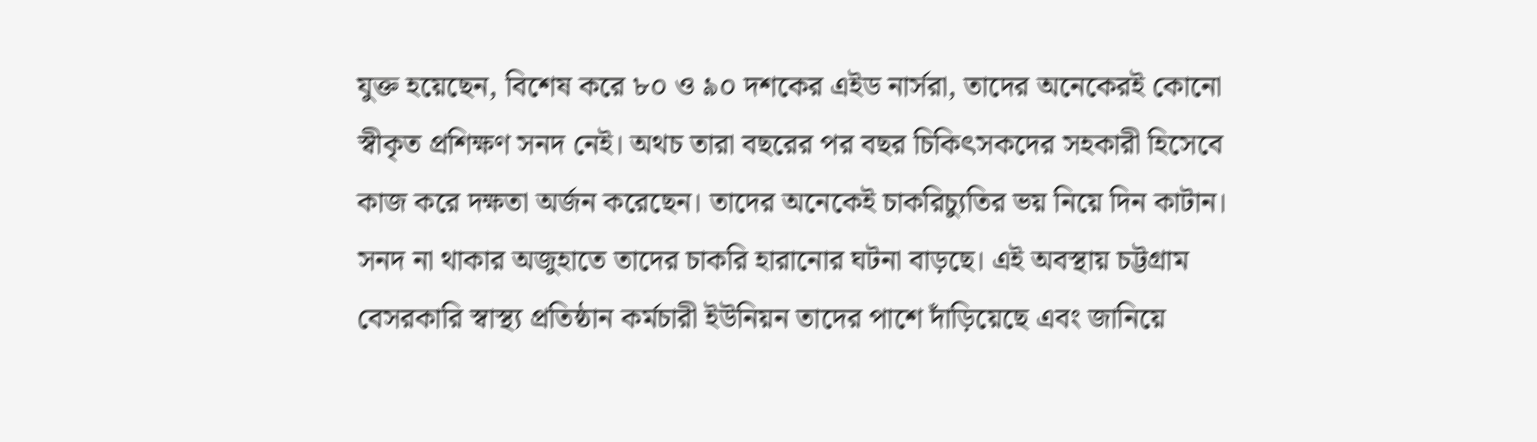যুক্ত হয়েছেন, বিশেষ করে ৮০ ও ৯০ দশকের এইড নার্সরা, তাদের অনেকেরই কোনো স্বীকৃত প্রশিক্ষণ সনদ নেই। অথচ তারা বছরের পর বছর চিকিৎসকদের সহকারী হিসেবে কাজ করে দক্ষতা অর্জন করেছেন। তাদের অনেকেই চাকরিচ্যুতির ভয় নিয়ে দিন কাটান। সনদ না থাকার অজুহাতে তাদের চাকরি হারানোর ঘটনা বাড়ছে। এই অবস্থায় চট্টগ্রাম বেসরকারি স্বাস্থ্য প্রতিষ্ঠান কর্মচারী ইউনিয়ন তাদের পাশে দাঁড়িয়েছে এবং জানিয়ে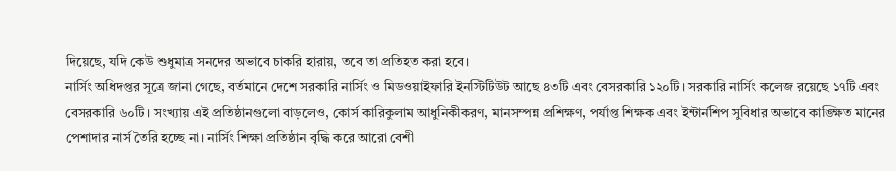দিয়েছে, যদি কেউ শুধুমাত্র সনদের অভাবে চাকরি হারায়, তবে তা প্রতিহত করা হবে।
নার্সিং অধিদপ্তর সূত্রে জানা গেছে, বর্তমানে দেশে সরকারি নার্সিং ও মিডওয়াইফারি ইনস্টিটিউট আছে ৪৩টি এবং বেসরকারি ১২০টি। সরকারি নার্সিং কলেজ রয়েছে ১৭টি এবং বেসরকারি ৬০টি। সংখ্যায় এই প্রতিষ্ঠানগুলো বাড়লেও, কোর্স কারিকুলাম আধুনিকীকরণ, মানসম্পন্ন প্রশিক্ষণ, পর্যাপ্ত শিক্ষক এবং ইন্টার্নশিপ সুবিধার অভাবে কাঙ্ক্ষিত মানের পেশাদার নার্স তৈরি হচ্ছে না। নার্সিং শিক্ষা প্রতিষ্ঠান বৃদ্ধি করে আরো বেশী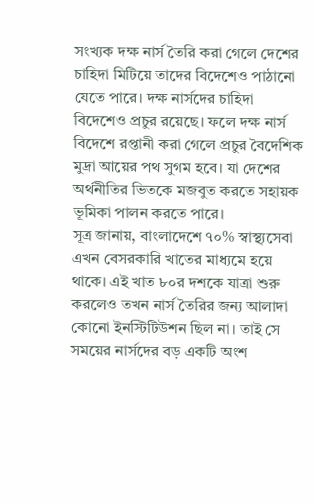সংখ্যক দক্ষ নার্স তৈরি করা গেলে দেশের চাহিদা মিটিয়ে তাদের বিদেশেও পাঠানো যেতে পারে। দক্ষ নার্সদের চাহিদা বিদেশেও প্রচুর রয়েছে। ফলে দক্ষ নার্স বিদেশে রপ্তানী করা গেলে প্রচুর বৈদেশিক মুদ্রা আয়ের পথ সুগম হবে। যা দেশের অর্থনীতির ভিতকে মজবুত করতে সহায়ক ভূমিকা পালন করতে পারে।
সূত্র জানায়, বাংলাদেশে ৭০% স্বাস্থ্যসেবা এখন বেসরকারি খাতের মাধ্যমে হয়ে থাকে। এই খাত ৮০র দশকে যাত্রা শুরু করলেও তখন নার্স তৈরির জন্য আলাদা কোনো ইনস্টিটিউশন ছিল না। তাই সে সময়ের নার্সদের বড় একটি অংশ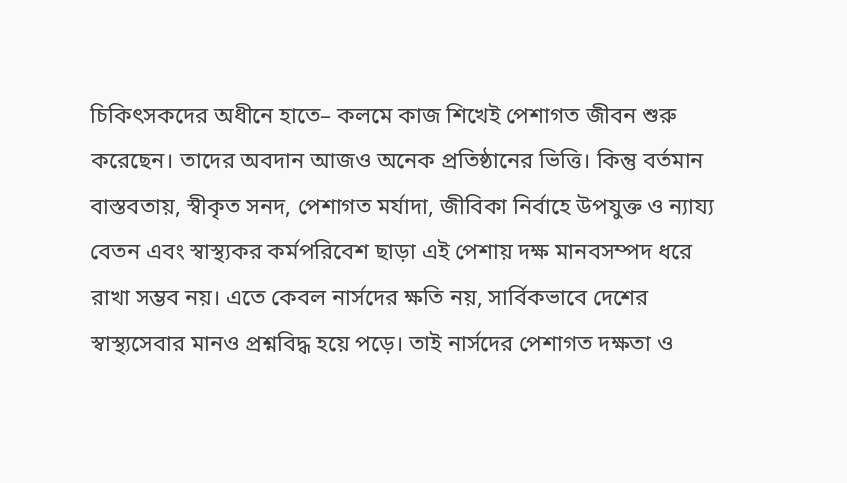চিকিৎসকদের অধীনে হাতে– কলমে কাজ শিখেই পেশাগত জীবন শুরু করেছেন। তাদের অবদান আজও অনেক প্রতিষ্ঠানের ভিত্তি। কিন্তু বর্তমান বাস্তবতায়, স্বীকৃত সনদ, পেশাগত মর্যাদা, জীবিকা নির্বাহে উপযুক্ত ও ন্যায্য বেতন এবং স্বাস্থ্যকর কর্মপরিবেশ ছাড়া এই পেশায় দক্ষ মানবসম্পদ ধরে রাখা সম্ভব নয়। এতে কেবল নার্সদের ক্ষতি নয়, সার্বিকভাবে দেশের স্বাস্থ্যসেবার মানও প্রশ্নবিদ্ধ হয়ে পড়ে। তাই নার্সদের পেশাগত দক্ষতা ও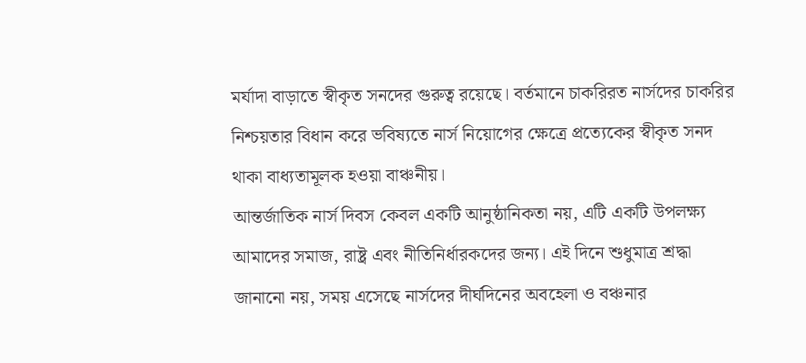মর্যাদা বাড়াতে স্বীকৃত সনদের গুরুত্ব রয়েছে। বর্তমানে চাকরিরত নার্সদের চাকরির নিশ্চয়তার বিধান করে ভবিষ্যতে নার্স নিয়োগের ক্ষেত্রে প্রত্যেকের স্বীকৃত সনদ থাকা বাধ্যতামূলক হওয়া বাঞ্চনীয়।
আন্তর্জাতিক নার্স দিবস কেবল একটি আনুষ্ঠানিকতা নয়, এটি একটি উপলক্ষ্য আমাদের সমাজ, রাষ্ট্র এবং নীতিনির্ধারকদের জন্য। এই দিনে শুধুমাত্র শ্রদ্ধা জানানো নয়, সময় এসেছে নার্সদের দীর্ঘদিনের অবহেলা ও বঞ্চনার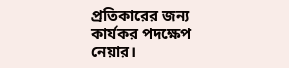প্রতিকারের জন্য কার্যকর পদক্ষেপ নেয়ার।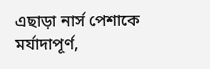এছাড়া নার্স পেশাকে মর্যাদাপূর্ণ,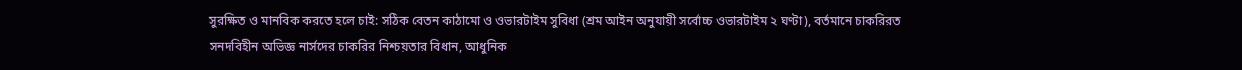সুরক্ষিত ও মানবিক করতে হলে চাই: সঠিক বেতন কাঠামো ও ওভারটাইম সুবিধা (শ্রম আইন অনুযায়ী সর্বোচ্চ ওভারটাইম ২ ঘণ্টা), বর্তমানে চাকরিরত সনদবিহীন অভিজ্ঞ নার্সদের চাকরির নিশ্চয়তার বিধান, আধুনিক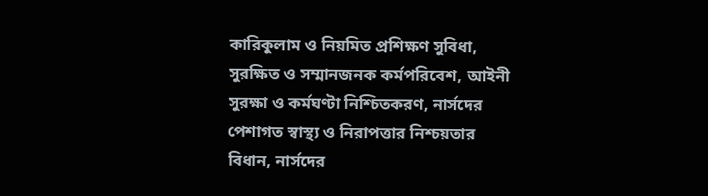কারিকুলাম ও নিয়মিত প্রশিক্ষণ সুবিধা, সুরক্ষিত ও সম্মানজনক কর্মপরিবেশ, আইনী সুরক্ষা ও কর্মঘণ্টা নিশ্চিতকরণ, নার্সদের পেশাগত স্বাস্থ্য ও নিরাপত্তার নিশ্চয়তার বিধান, নার্সদের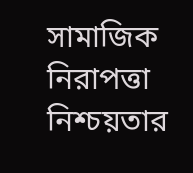সামাজিক নিরাপত্তা নিশ্চয়তার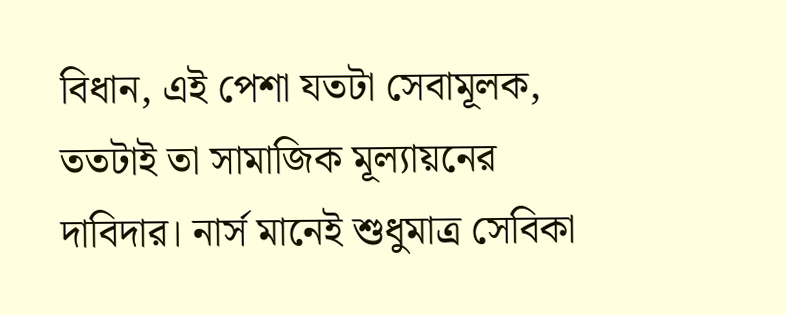বিধান, এই পেশা যতটা সেবামূলক, ততটাই তা সামাজিক মূল্যায়নের দাবিদার। নার্স মানেই শুধুমাত্র সেবিকা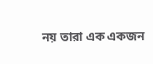নয় তারা এক একজন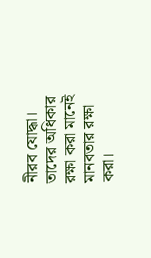নীরব যোদ্ধা। তাদের অধিকার রক্ষা করা মানেই মানবতার রক্ষা করা।